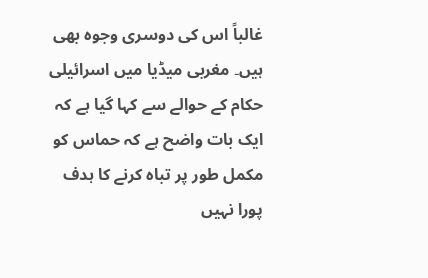غالباً اس کی دوسری وجوہ بھی ہیں۔ مغربی میڈیا میں اسرائیلی حکام کے حوالے سے کہا گیا ہے کہ ایک بات واضح ہے کہ حماس کو مکمل طور پر تباہ کرنے کا ہدف پورا نہیں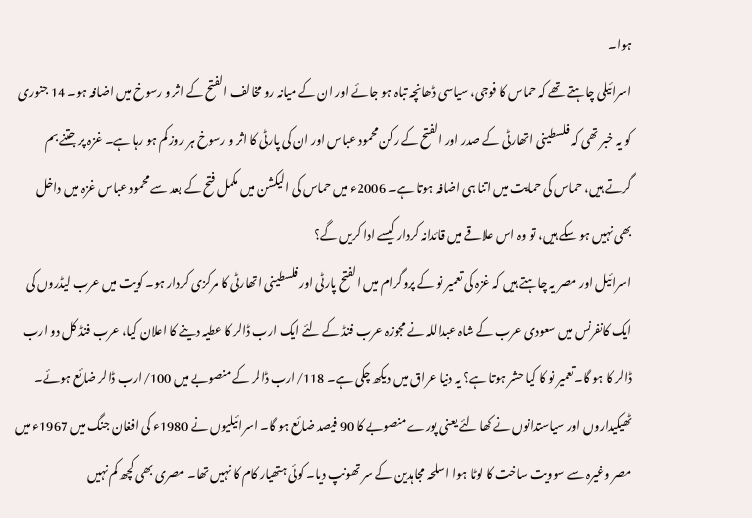ہوا۔
اسرائیلی چاہتے تھے کہ حماس کا فوجی، سیاسی ڈھانچہ تباہ ہو جائے اور ان کے میانہ رو مخالف الفتح کے اثر و رسوخ میں اضافہ ہو۔ 14 جنوری کو یہ خبر تھی کہ فلسطینی اتھارٹی کے صدر اور الفتح کے رکن محمود عباس اور ان کی پارٹی کا اثر و رسوخ ہر روز کم ہو رہا ہے۔ غزہ پر جتنے بم گرتے ہیں، حماس کی حمایت میں اتنا ہی اضافہ ہوتا ہے۔ 2006ء میں حماس کی الیکشن میں مکمل فتح کے بعد سے محمود عباس غزہ میں داخل بھی نہیں ہو سکے ہیں، تو وہ اس علاقے میں قائدانہ کردار کیسے ادا کریں گے؟
اسرائیل اور مصر یہ چاہتے ہیں کہ غزہ کی تعمیر نو کے پروگرام میں الفتح پارٹی اور فلسطینی اتھارٹی کا مرکزی کردار ہو۔ کویت میں عرب لیڈروں کی ایک کانفرنس میں سعودی عرب کے شاہ عبداللہ نے مجوزہ عرب فنڈ کے لئے ایک ارب ڈالر کا عطیہ دینے کا اعلان کیا، عرب فنڈ کل دو ارب ڈالر کا ہو گا۔تعمیر نو کا کیا حشر ہوتا ہے؟ یہ دنیا عراق میں دیکھ چکی ہے۔ 118/ارب ڈالر کے منصوبے میں 100/ارب ڈالر ضائع ہوئے۔
ٹھیکیداروں اور سیاستدانوں نے کھا لئے یعنی پورے منصوبے کا 90 فیصد ضائع ہو گا۔ اسرائیلیوں نے 1980ء کی افغان جنگ میں 1967ء میں مصر وغیرہ سے سوویت ساخت کا لوٹا ہوا اسلحہ مجاہدین کے سر تھونپ دیا۔ کوئی ہتھیار کام کا نہیں تھا۔ مصری بھی کچھ کم نہیں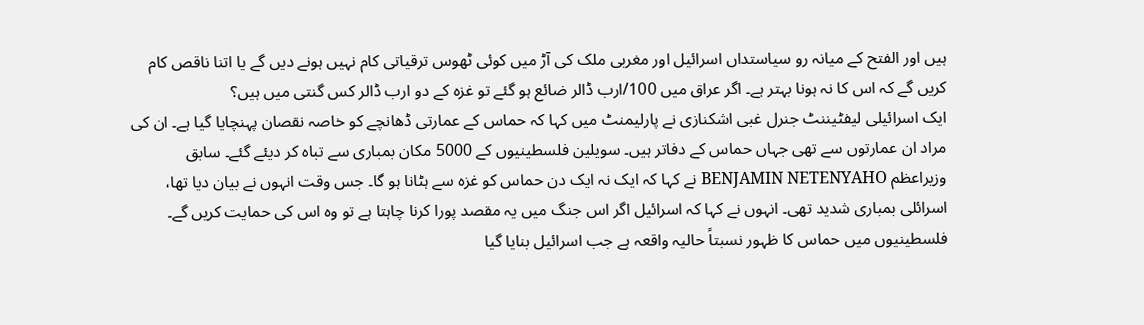ہیں اور الفتح کے میانہ رو سیاستداں اسرائیل اور مغربی ملک کی آڑ میں کوئی ٹھوس ترقیاتی کام نہیں ہونے دیں گے یا اتنا ناقص کام کریں گے کہ اس کا نہ ہونا بہتر ہے۔ اگر عراق میں 100/ارب ڈالر ضائع ہو گئے تو غزہ کے دو ارب ڈالر کس گنتی میں ہیں؟
ایک اسرائیلی لیفٹیننٹ جنرل غبی اشکنازی نے پارلیمنٹ میں کہا کہ حماس کے عمارتی ڈھانچے کو خاصہ نقصان پہنچایا گیا ہے۔ ان کی مراد ان عمارتوں سے تھی جہاں حماس کے دفاتر ہیں۔ سویلین فلسطینیوں کے 5000 مکان بمباری سے تباہ کر دیئے گئے۔ سابق وزیراعظم BENJAMIN NETENYAHO نے کہا کہ ایک نہ ایک دن حماس کو غزہ سے ہٹانا ہو گا۔ جس وقت انہوں نے بیان دیا تھا، اسرائلی بمباری شدید تھی۔ انہوں نے کہا کہ اسرائیل اگر اس جنگ میں یہ مقصد پورا کرنا چاہتا ہے تو وہ اس کی حمایت کریں گے۔
فلسطینیوں میں حماس کا ظہور نسبتاً حالیہ واقعہ ہے جب اسرائیل بنایا گیا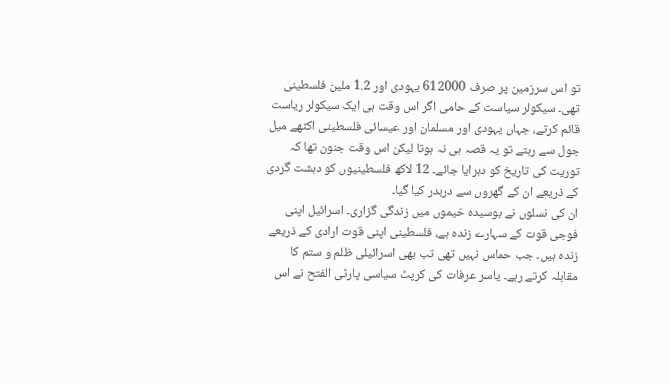تو اس سرزمین پر صرف 612000 یہودی اور 1.2 ملین فلسطینی تھی۔ سیکولر سیاست کے حامی اگر اس وقت ہی ایک سیکولر ریاست قائم کرتے، جہاں یہودی اور مسلمان اور عیسائی فلسطینی اکٹھے میل جول سے رہتے تو یہ قصہ ہی نہ ہوتا لیکن اس وقت جنون تھا کہ توریت کی تاریخ کو دہرایا جائے۔ 12 لاکھ فلسطینیوں کو دہشت گردی کے ذریعے ان کے گھروں سے دربدر کیا گیا۔
ان کی نسلوں نے بوسیدہ خیموں میں زندگی گزاری۔ اسرائیل اپنی فوجی قوت کے سہارے زندہ ہے، فلسطینی اپنی قوت ارادی کے ذریعے زندہ ہیں۔ جب حماس نہیں تھی تب بھی اسرائیلی ظلم و ستم کا مقابلہ کرتے رہے۔ یاسر عرفات کی کرپٹ سیاسی پارٹی الفتح نے اس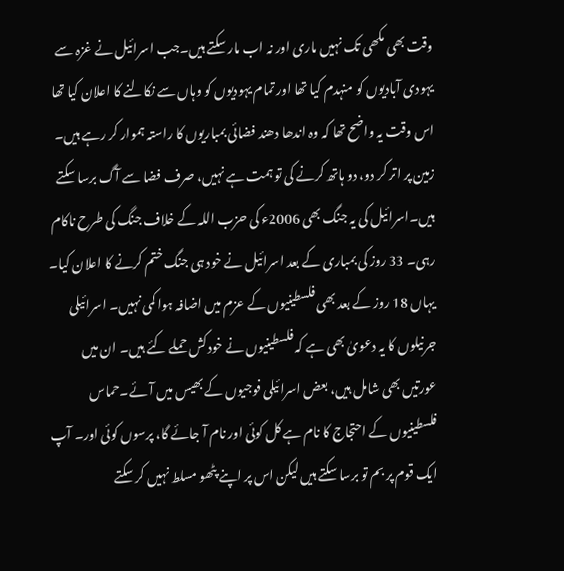وقت بھی مکھی تک نہیں ماری اور نہ اب مار سکتے ہیں۔جب اسرائیل نے غزہ سے یہودی آبادیوں کو منہدم کیا تھا اور تمام یہودیوں کو وہاں سے نکالنے کا اعلان کیا تھا اس وقت یہ واضح تھا کہ وہ اندھا دھند فضائی بمباریوں کا راستہ ہموار کر رہے ہیں۔
زمین پر اتر کر دو، دو ہاتھ کرنے کی تو ہمت ہے نہیں، صرف فضا سے آگ برسا سکتے ہیں۔اسرائیل کی یہ جنگ بھی 2006ء کی حزب اللہ کے خلاف جنگ کی طرح ناکام رہی۔ 33 روز کی بمباری کے بعد اسرائیل نے خود ہی جنگ ختم کرنے کا اعلان کیا۔ یہاں 18 روز کے بعد بھی فلسطینیوں کے عزم میں اضافہ ہوا کمی نہیں۔ اسرائیلی جرنیلوں کا یہ دعویٰ بھی ہے کہ فلسطینیوں نے خودکش حملے کئے ہیں۔ ان میں عورتیں بھی شامل ہیں، بعض اسرائیلی فوجیوں کے بھیس میں آئے۔حماس فلسطینیوں کے احتجاج کا نام ہے کل کوئی اور نام آ جائے گا، پرسوں کوئی اور۔ آپ ایک قوم پر بم تو برسا سکتے ہیں لیکن اس پر اپنے پٹھو مسلط نہیں کر سکتے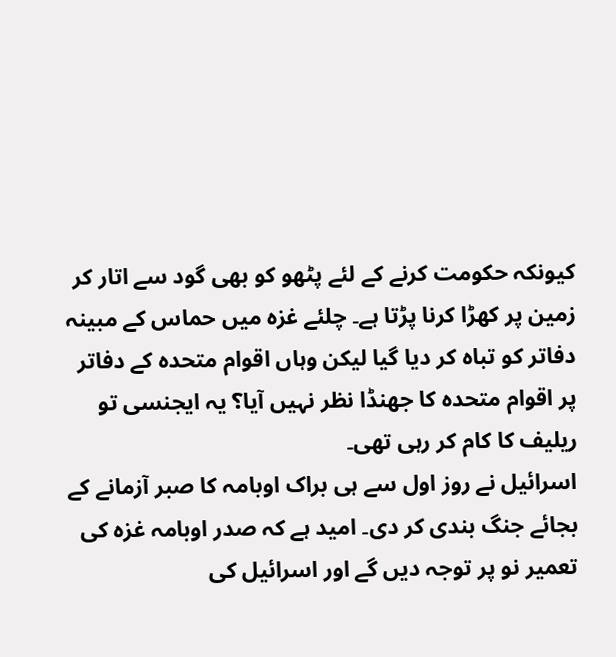کیونکہ حکومت کرنے کے لئے پٹھو کو بھی گود سے اتار کر زمین پر کھڑا کرنا پڑتا ہے۔ چلئے غزہ میں حماس کے مبینہ دفاتر کو تباہ کر دیا گیا لیکن وہاں اقوام متحدہ کے دفاتر پر اقوام متحدہ کا جھنڈا نظر نہیں آیا؟ یہ ایجنسی تو ریلیف کا کام کر رہی تھی۔
اسرائیل نے روز اول سے ہی براک اوبامہ کا صبر آزمانے کے بجائے جنگ بندی کر دی۔ امید ہے کہ صدر اوبامہ غزہ کی تعمیر نو پر توجہ دیں گے اور اسرائیل کی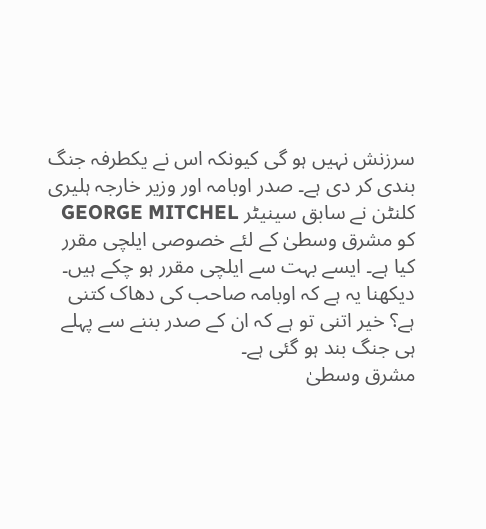سرزنش نہیں ہو گی کیونکہ اس نے یکطرفہ جنگ بندی کر دی ہے۔ صدر اوبامہ اور وزیر خارجہ ہلیری کلنٹن نے سابق سینیٹر GEORGE MITCHEL کو مشرق وسطیٰ کے لئے خصوصی ایلچی مقرر کیا ہے۔ ایسے بہت سے ایلچی مقرر ہو چکے ہیں۔ دیکھنا یہ ہے کہ اوبامہ صاحب کی دھاک کتنی ہے؟ خیر اتنی تو ہے کہ ان کے صدر بننے سے پہلے ہی جنگ بند ہو گئی ہے۔
مشرق وسطیٰ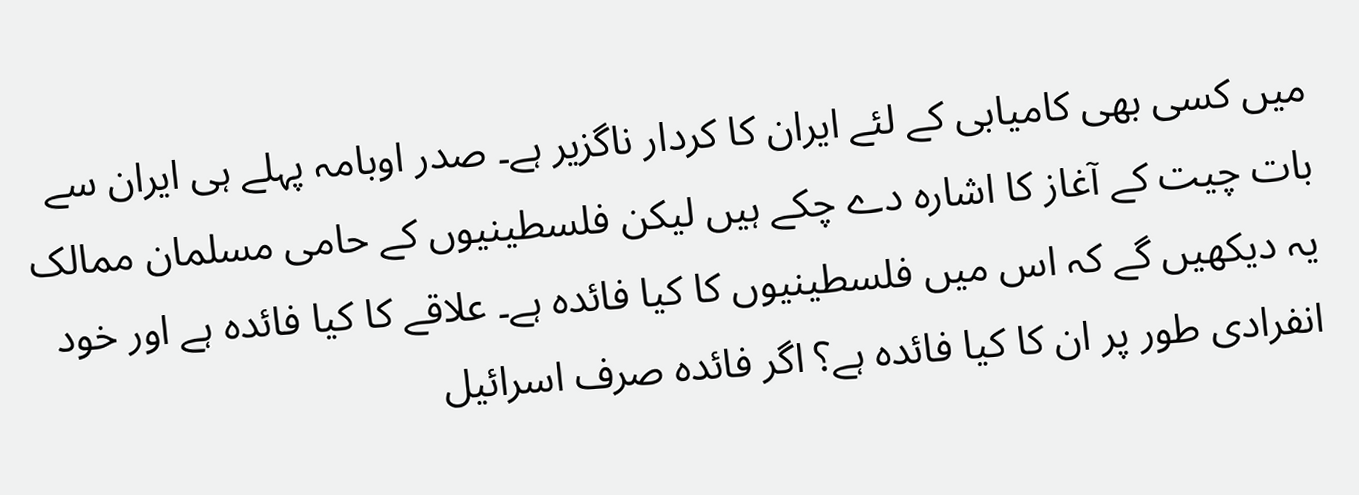میں کسی بھی کامیابی کے لئے ایران کا کردار ناگزیر ہے۔ صدر اوبامہ پہلے ہی ایران سے بات چیت کے آغاز کا اشارہ دے چکے ہیں لیکن فلسطینیوں کے حامی مسلمان ممالک یہ دیکھیں گے کہ اس میں فلسطینیوں کا کیا فائدہ ہے۔ علاقے کا کیا فائدہ ہے اور خود انفرادی طور پر ان کا کیا فائدہ ہے؟ اگر فائدہ صرف اسرائیل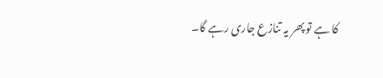کا ہے تو پھر یہ تنازع جاری رہے گا۔